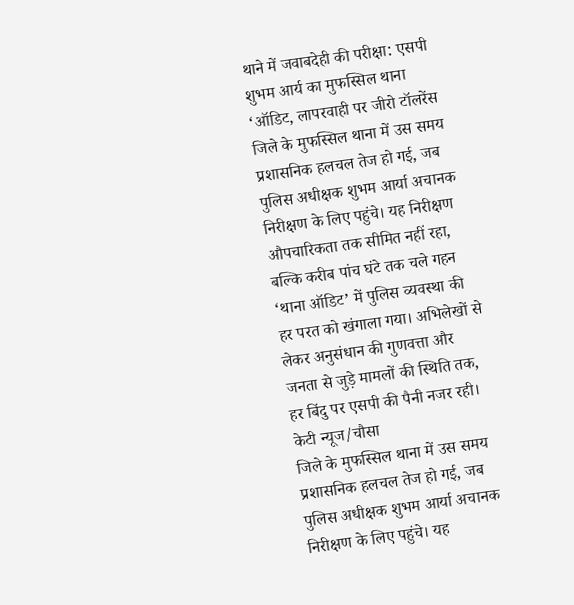थाने में जवाबदेही की परीक्षा: एसपी शुभम आर्य का मुफस्सिल थाना ‘ऑडिट, लापरवाही पर जीरो टॉलरेंस
जिले के मुफस्सिल थाना में उस समय प्रशासनिक हलचल तेज हो गई, जब पुलिस अधीक्षक शुभम आर्या अचानक निरीक्षण के लिए पहुंचे। यह निरीक्षण औपचारिकता तक सीमित नहीं रहा, बल्कि करीब पांच घंटे तक चले गहन ‘थाना ऑडिट’ में पुलिस व्यवस्था की हर परत को खंगाला गया। अभिलेखों से लेकर अनुसंधान की गुणवत्ता और जनता से जुड़े मामलों की स्थिति तक, हर बिंदु पर एसपी की पैनी नजर रही।
केटी न्यूज/चौसा
जिले के मुफस्सिल थाना में उस समय प्रशासनिक हलचल तेज हो गई, जब पुलिस अधीक्षक शुभम आर्या अचानक निरीक्षण के लिए पहुंचे। यह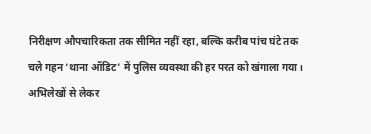निरीक्षण औपचारिकता तक सीमित नहीं रहा, बल्कि करीब पांच घंटे तक चले गहन ‘थाना ऑडिट’ में पुलिस व्यवस्था की हर परत को खंगाला गया। अभिलेखों से लेकर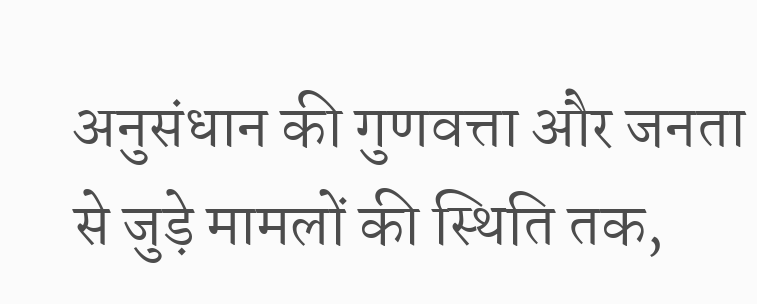अनुसंधान की गुणवत्ता और जनता से जुड़े मामलों की स्थिति तक,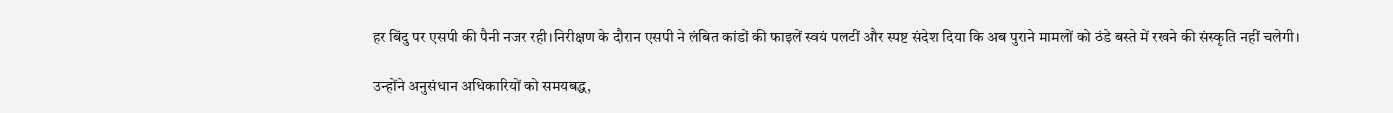हर बिंदु पर एसपी की पैनी नजर रही।निरीक्षण के दौरान एसपी ने लंबित कांडों की फाइलें स्वयं पलटीं और स्पष्ट संदेश दिया कि अब पुराने मामलों को ठंडे बस्ते में रखने की संस्कृति नहीं चलेगी।

उन्होंने अनुसंधान अधिकारियों को समयबद्ध,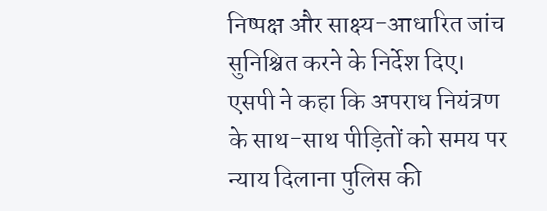निष्पक्ष और साक्ष्य-आधारित जांच सुनिश्चित करने के निर्देश दिए। एसपी ने कहा कि अपराध नियंत्रण के साथ-साथ पीड़ितों को समय पर न्याय दिलाना पुलिस की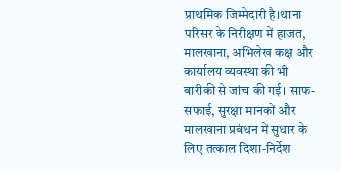प्राथमिक जिम्मेदारी है।थाना परिसर के निरीक्षण में हाजत, मालखाना, अभिलेख कक्ष और कार्यालय व्यवस्था की भी बारीकी से जांच की गई। साफ-सफाई, सुरक्षा मानकों और मालखाना प्रबंधन में सुधार के लिए तत्काल दिशा-निर्देश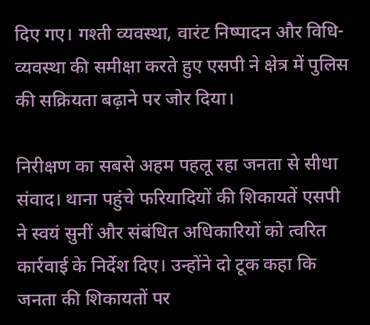दिए गए। गश्ती व्यवस्था, वारंट निष्पादन और विधि-व्यवस्था की समीक्षा करते हुए एसपी ने क्षेत्र में पुलिस की सक्रियता बढ़ाने पर जोर दिया।

निरीक्षण का सबसे अहम पहलू रहा जनता से सीधा संवाद। थाना पहुंचे फरियादियों की शिकायतें एसपी ने स्वयं सुनीं और संबंधित अधिकारियों को त्वरित कार्रवाई के निर्देश दिए। उन्होंने दो टूक कहा कि जनता की शिकायतों पर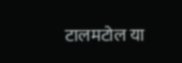टालमटोल या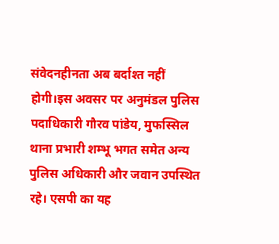संवेदनहीनता अब बर्दाश्त नहीं होगी।इस अवसर पर अनुमंडल पुलिस पदाधिकारी गौरव पांडेय, मुफस्सिल थाना प्रभारी शम्भू भगत समेत अन्य पुलिस अधिकारी और जवान उपस्थित रहे। एसपी का यह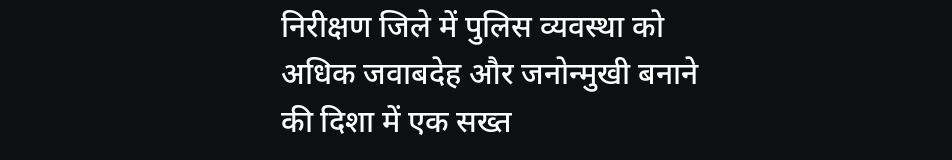निरीक्षण जिले में पुलिस व्यवस्था को अधिक जवाबदेह और जनोन्मुखी बनाने की दिशा में एक सख्त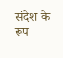संदेश के रूप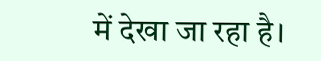में देखा जा रहा है।